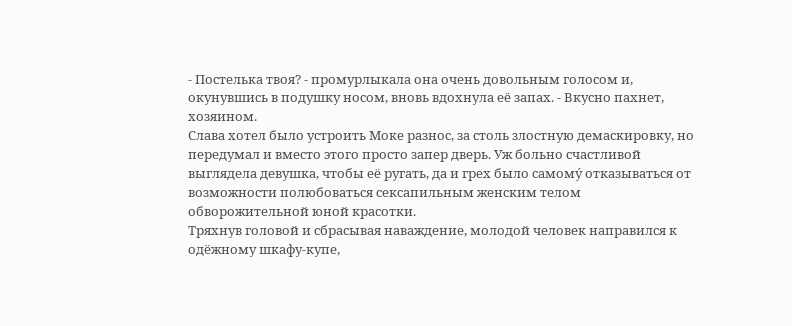- Постелька твоя? - промурлыкала она очень довольным голосом и, окунувшись в подушку носом, вновь вдохнула её запах. - Вкусно пахнет, хозяином.
Слава хотел было устроить Моке разнос, за столь злостную демаскировку, но передумал и вместо этого просто запер дверь. Уж больно счастливой выглядела девушка, чтобы её ругать, да и грех было самому́ отказываться от возможности полюбоваться сексапильным женским телом обворожительной юной красотки.
Тряхнув головой и сбрасывая наваждение, молодой человек направился к одёжному шкафу-купе,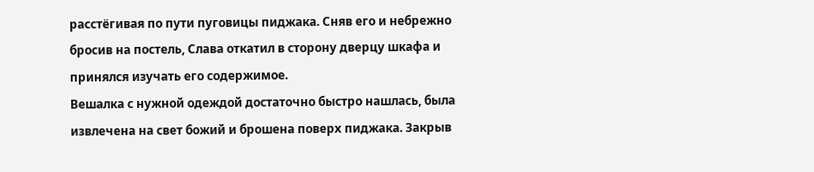расстёгивая по пути пуговицы пиджака. Сняв его и небрежно бросив на постель, Слава откатил в сторону дверцу шкафа и принялся изучать его содержимое.
Вешалка с нужной одеждой достаточно быстро нашлась, была извлечена на свет божий и брошена поверх пиджака. Закрыв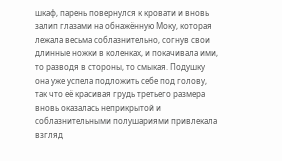шкаф, парень повернулся к кровати и вновь залип глазами на обнажённую Моку, которая лежала весьма соблазнительно, согнув свои длинные ножки в коленках, и покачивала ими, то разводя в стороны, то смыкая. Подушку она уже успела подложить себе под голову, так что её красивая грудь третьего размера вновь оказалась неприкрытой и соблазнительными полушариями привлекала взгляд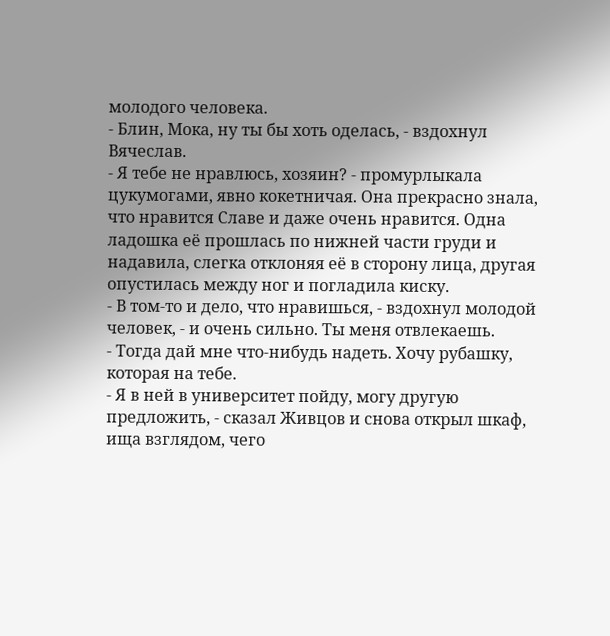молодого человека.
- Блин, Мока, ну ты бы хоть оделась, - вздохнул Вячеслав.
- Я тебе не нравлюсь, хозяин? - промурлыкала цукумогами, явно кокетничая. Она прекрасно знала, что нравится Славе и даже очень нравится. Одна ладошка её прошлась по нижней части груди и надавила, слегка отклоняя её в сторону лица, другая опустилась между ног и погладила киску.
- В том-то и дело, что нравишься, - вздохнул молодой человек, - и очень сильно. Ты меня отвлекаешь.
- Тогда дай мне что-нибудь надеть. Хочу рубашку, которая на тебе.
- Я в ней в университет пойду, могу другую предложить, - сказал Живцов и снова открыл шкаф, ища взглядом, чего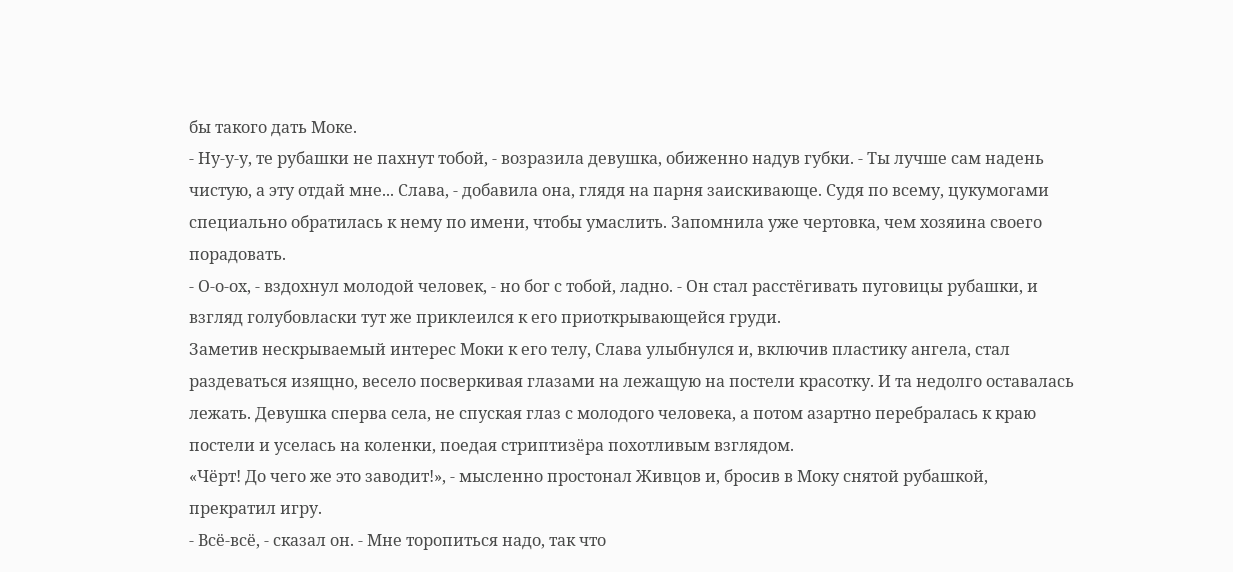бы такого дать Моке.
- Ну-у-у, те рубашки не пахнут тобой, - возразила девушка, обиженно надув губки. - Ты лучше сам надень чистую, а эту отдай мне... Слава, - добавила она, глядя на парня заискивающе. Судя по всему, цукумогами специально обратилась к нему по имени, чтобы умаслить. Запомнила уже чертовка, чем хозяина своего порадовать.
- О-о-ох, - вздохнул молодой человек, - но бог с тобой, ладно. - Он стал расстёгивать пуговицы рубашки, и взгляд голубовласки тут же приклеился к его приоткрывающейся груди.
Заметив нескрываемый интерес Моки к его телу, Слава улыбнулся и, включив пластику ангела, стал раздеваться изящно, весело посверкивая глазами на лежащую на постели красотку. И та недолго оставалась лежать. Девушка сперва села, не спуская глаз с молодого человека, а потом азартно перебралась к краю постели и уселась на коленки, поедая стриптизёра похотливым взглядом.
«Чёрт! До чего же это заводит!», - мысленно простонал Живцов и, бросив в Моку снятой рубашкой, прекратил игру.
- Всё-всё, - сказал он. - Мне торопиться надо, так что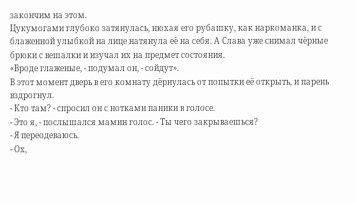закончим на этом.
Цукумогами глубоко затянулась, нюхая его рубашку, как наркоманка, и с блаженной улыбкой на лице натянула её на себя. А Слава уже снимал чёрные брюки с вешалки и изучал их на предмет состояния.
«Вроде глаженые, - подумал он, - сойдут».
В этот момент дверь в его комнату дёрнулась от попытки её открыть, и парень вздрогнул.
- Кто там? - спросил он с нотками паники в голосе.
- Это я, - послышался мамин голос. - Ты чего закрываешься?
- Я переодеваюсь.
- Ох,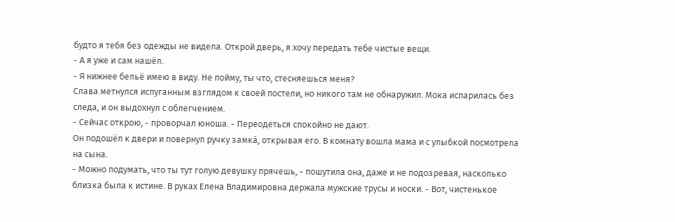будто я тебя без одежды не видела. Открой дверь, я хочу передать тебе чистые вещи.
- А я уже и сам нашёл.
- Я нижнее бельё имею в виду. Не пойму, ты что, стесняешься меня?
Слава метнулся испуганным взглядом к своей постели, но никого там не обнаружил. Мока испарилась без следа, и он выдохнул с облегчением.
- Сейчас открою, - проворчал юноша. - Переодеться спокойно не дают.
Он подошёл к двери и повернул ручку замка́, открывая его. В комнату вошла мама и с улыбкой посмотрела на сына.
- Можно подумать, что ты тут голую девушку прячешь, - пошутила она, даже и не подозревая, насколько близка была к истине. В руках Елена Владимировна держала мужские трусы и носки. - Вот, чистенькое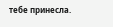тебе принесла.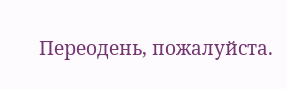Переодень, пожалуйста.